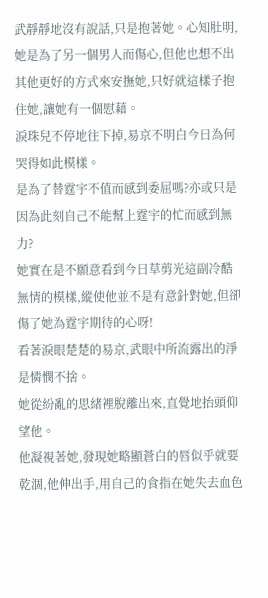武靜靜地沒有說話,只是抱著她。心知肚明,她是為了另一個男人而傷心,但他也想不出其他更好的方式來安撫她,只好就這樣子抱住她,讓她有一個慰藉。
淚珠兒不停地往下掉,易京不明白今日為何哭得如此模樣。
是為了替霆宇不值而感到委屈嗎?亦或只是因為此刻自己不能幫上霆宇的忙而感到無力?
她實在是不願意看到今日草剪光這副冷酷無情的模樣,縱使他並不是有意針對她,但卻傷了她為霆宇期待的心呀!
看著淚眼楚楚的易京,武眼中所流露出的淨是憐憫不捨。
她從紛亂的思緒裡脫離出來,直覺地抬頭仰望他。
他凝視著她,發現她略顯蒼白的唇似乎就要乾涸,他伸出手,用自己的食指在她失去血色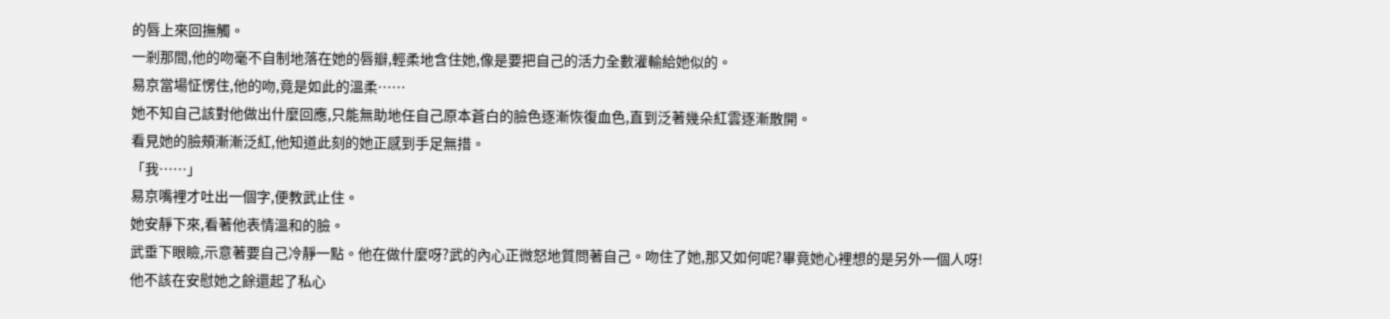的唇上來回撫觸。
一剎那間,他的吻毫不自制地落在她的唇瓣,輕柔地含住她,像是要把自己的活力全數灌輸給她似的。
易京當場怔愣住,他的吻,竟是如此的溫柔……
她不知自己該對他做出什麼回應,只能無助地任自己原本蒼白的臉色逐漸恢復血色,直到泛著幾朵紅雲逐漸散開。
看見她的臉頰漸漸泛紅,他知道此刻的她正感到手足無措。
「我……」
易京嘴裡才吐出一個字,便教武止住。
她安靜下來,看著他表情溫和的臉。
武垂下眼瞼,示意著要自己冷靜一點。他在做什麼呀?武的內心正微怒地質問著自己。吻住了她,那又如何呢?畢竟她心裡想的是另外一個人呀!
他不該在安慰她之餘還起了私心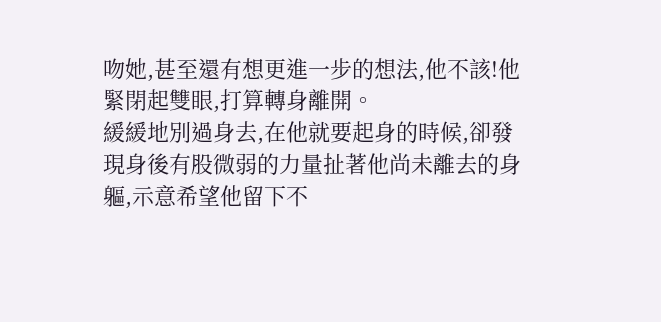吻她,甚至還有想更進一步的想法,他不該!他緊閉起雙眼,打算轉身離開。
緩緩地別過身去,在他就要起身的時候,卻發現身後有股微弱的力量扯著他尚未離去的身軀,示意希望他留下不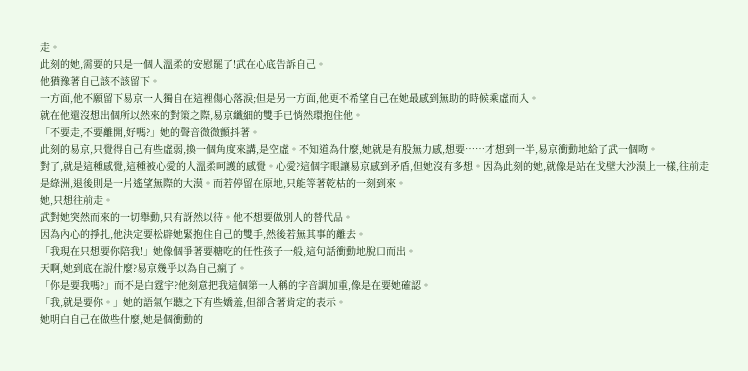走。
此刻的她,需要的只是一個人溫柔的安慰罷了!武在心底告訴自己。
他猶豫著自己該不該留下。
一方面,他不願留下易京一人獨自在這裡傷心落淚;但是另一方面,他更不希望自己在她最感到無助的時候乘虛而入。
就在他還沒想出個所以然來的對策之際,易京纖細的雙手已悄然環抱住他。
「不要走,不要離開,好嗎?」她的聲音微微顫抖著。
此刻的易京,只覺得自己有些虛弱,換一個角度來講,是空虛。不知道為什麼,她就是有股無力感,想要……才想到一半,易京衝動地給了武一個吻。
對了,就是這種感覺,這種被心愛的人溫柔呵護的感覺。心愛?這個字眼讓易京感到矛盾,但她沒有多想。因為此刻的她,就像是站在戈壁大沙漠上一樣,往前走是綠洲,退後則是一片遙望無際的大漠。而若停留在原地,只能等著乾枯的一刻到來。
她,只想往前走。
武對她突然而來的一切舉動,只有訝然以待。他不想要做別人的替代品。
因為內心的掙扎,他決定要松辟她緊抱住自己的雙手,然後若無其事的離去。
「我現在只想要你陪我!」她像個爭著要糖吃的任性孩子一般,這句話衝動地脫口而出。
天啊,她到底在說什麼?易京幾乎以為自己瘋了。
「你是要我嗎?」而不是白霆宇?他刻意把我這個第一人稱的字音調加重,像是在要她確認。
「我,就是要你。」她的語氣乍聽之下有些嬌羞,但卻含著肯定的表示。
她明白自己在做些什麼,她是個衝動的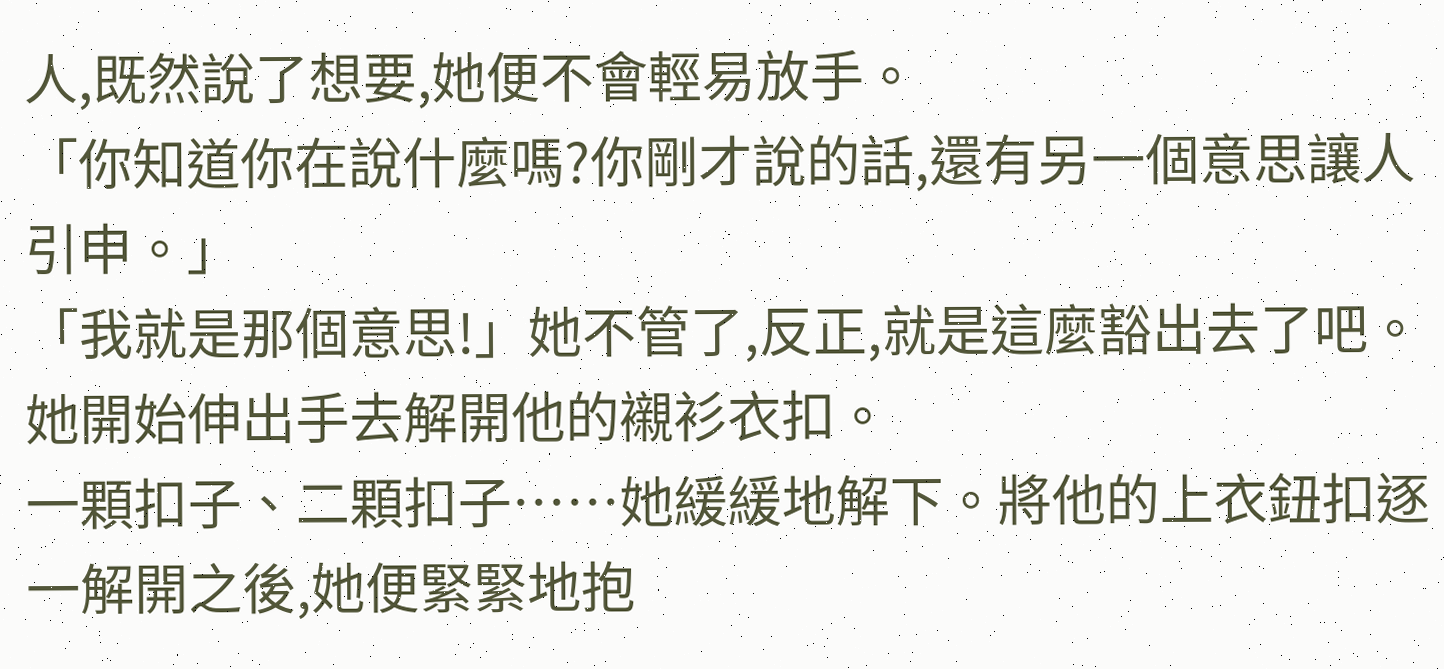人,既然說了想要,她便不會輕易放手。
「你知道你在說什麼嗎?你剛才說的話,還有另一個意思讓人引申。」
「我就是那個意思!」她不管了,反正,就是這麼豁出去了吧。
她開始伸出手去解開他的襯衫衣扣。
一顆扣子、二顆扣子……她緩緩地解下。將他的上衣鈕扣逐一解開之後,她便緊緊地抱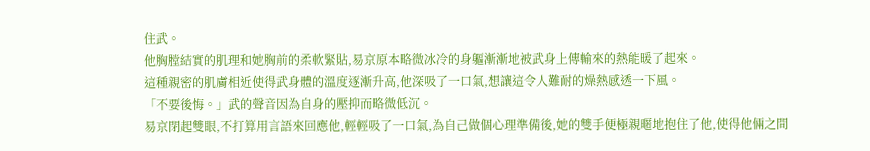住武。
他胸膛結實的肌理和她胸前的柔軟緊貼,易京原本略微冰冷的身軀漸漸地被武身上傳輸來的熱能暖了起來。
這種親密的肌膚相近使得武身體的溫度逐漸升高,他深吸了一口氣,想讓這令人難耐的燥熱感透一下風。
「不要後悔。」武的聲音因為自身的壓抑而略微低沉。
易京閉起雙眼,不打算用言語來回應他,輕輕吸了一口氣,為自己做個心理準備後,她的雙手便極親暱地抱住了他,使得他倆之間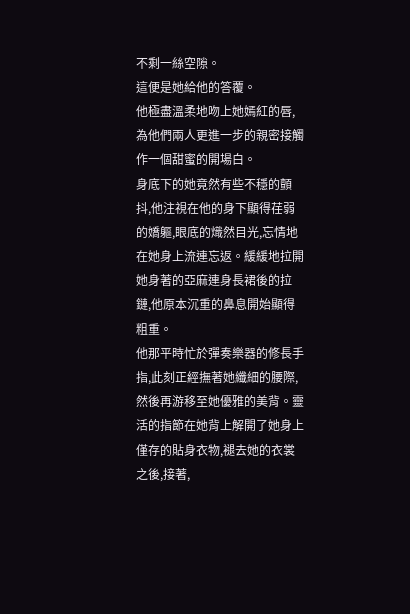不剩一絲空隙。
這便是她給他的答覆。
他極盡溫柔地吻上她嫣紅的唇,為他們兩人更進一步的親密接觸作一個甜蜜的開場白。
身底下的她竟然有些不穩的顫抖,他注視在他的身下顯得荏弱的嬌軀,眼底的熾然目光,忘情地在她身上流連忘返。緩緩地拉開她身著的亞麻連身長裙後的拉鏈,他原本沉重的鼻息開始顯得粗重。
他那平時忙於彈奏樂器的修長手指,此刻正經撫著她纖細的腰際,然後再游移至她優雅的美背。靈活的指節在她背上解開了她身上僅存的貼身衣物,褪去她的衣裳之後,接著,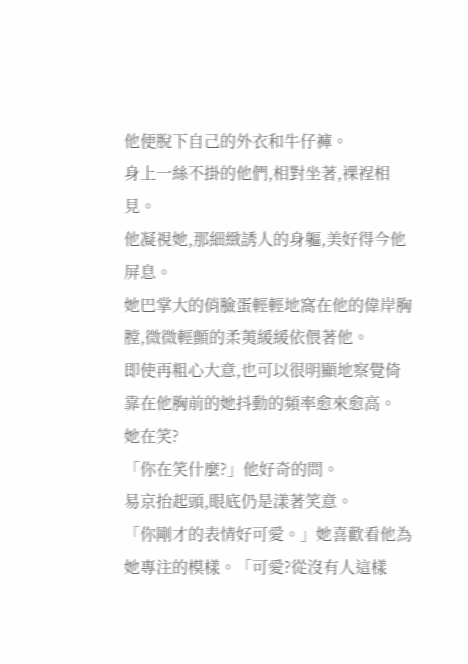他便脫下自己的外衣和牛仔褲。
身上一絲不掛的他們,相對坐著,裸裎相見。
他凝視她,那細緻誘人的身軀,美好得今他屏息。
她巴掌大的俏臉蛋輕輕地窩在他的偉岸胸膛,微微輕顫的柔荑緩緩依偎著他。
即使再粗心大意,也可以很明顯地察覺倚靠在他胸前的她抖動的頻率愈來愈高。
她在笑?
「你在笑什麼?」他好奇的問。
易京抬起頭,眼底仍是漾著笑意。
「你剛才的表情好可愛。」她喜歡看他為她專注的模樣。「可愛?從沒有人這樣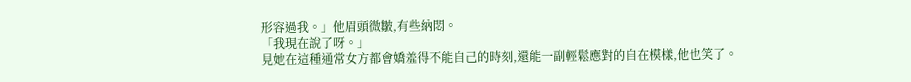形容過我。」他眉頭微皺,有些納悶。
「我現在說了呀。」
見她在這種通常女方都會嬌羞得不能自己的時刻,還能一副輕鬆應對的自在模樣,他也笑了。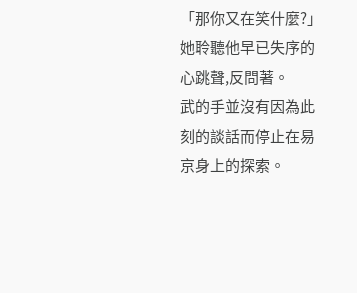「那你又在笑什麼?」她聆聽他早已失序的心跳聲,反問著。
武的手並沒有因為此刻的談話而停止在易京身上的探索。